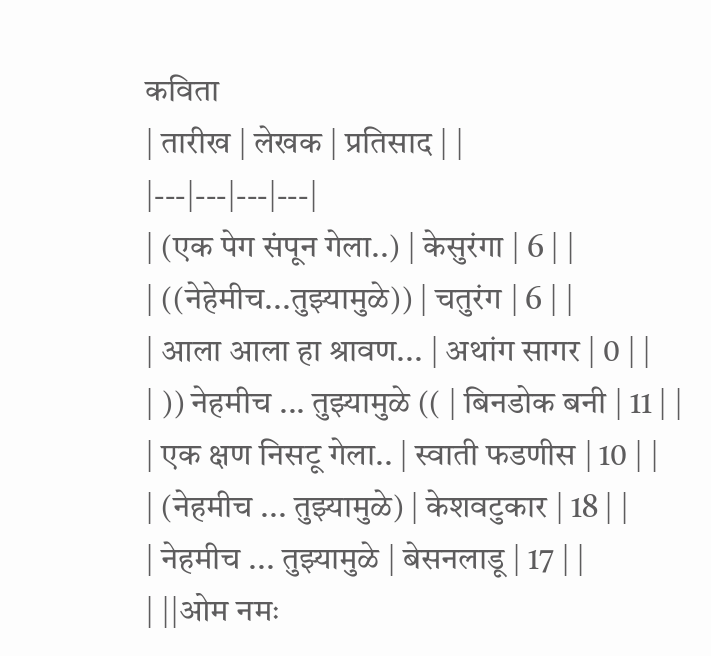कविता
| तारीख | लेखक | प्रतिसाद | |
|---|---|---|---|
| (एक पेग संपून गेला..) | केसुरंगा | 6 | |
| ((नेहेमीच...तुझ्यामुळे)) | चतुरंग | 6 | |
| आला आला हा श्रावण... | अथांग सागर | 0 | |
| )) नेहमीच ... तुझ्यामुळे (( | बिनडोक बनी | 11 | |
| एक क्षण निसटू गेला.. | स्वाती फडणीस | 10 | |
| (नेहमीच ... तुझ्यामुळे) | केशवटुकार | 18 | |
| नेहमीच ... तुझ्यामुळे | बेसनलाडू | 17 | |
| ||ओम नमः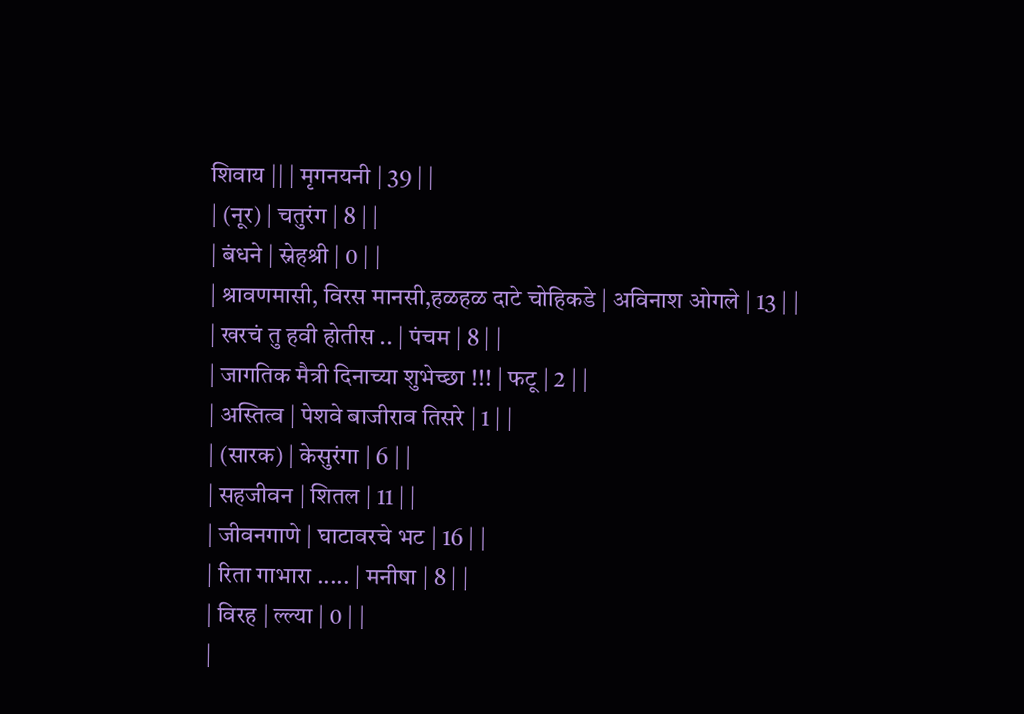शिवाय || | मृगनयनी | 39 | |
| (नूर) | चतुरंग | 8 | |
| बंधने | स्नेहश्री | 0 | |
| श्रावणमासी, विरस मानसी,हळहळ दाटे चोहिकडे | अविनाश ओगले | 13 | |
| खरचं तु हवी होतीस .. | पंचम | 8 | |
| जागतिक मैत्री दिनाच्या शुभेच्छा !!! | फटू | 2 | |
| अस्तित्व | पेशवे बाजीराव तिसरे | 1 | |
| (सारक) | केसुरंगा | 6 | |
| सहजीवन | शितल | 11 | |
| जीवनगाणे | घाटावरचे भट | 16 | |
| रिता गाभारा ..... | मनीषा | 8 | |
| विरह | ल्ल्या | 0 | |
|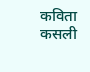कविता कसली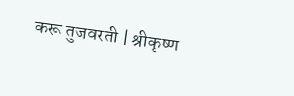करू तुजवरती | श्रीकृष्ण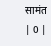सामंत | 0 |